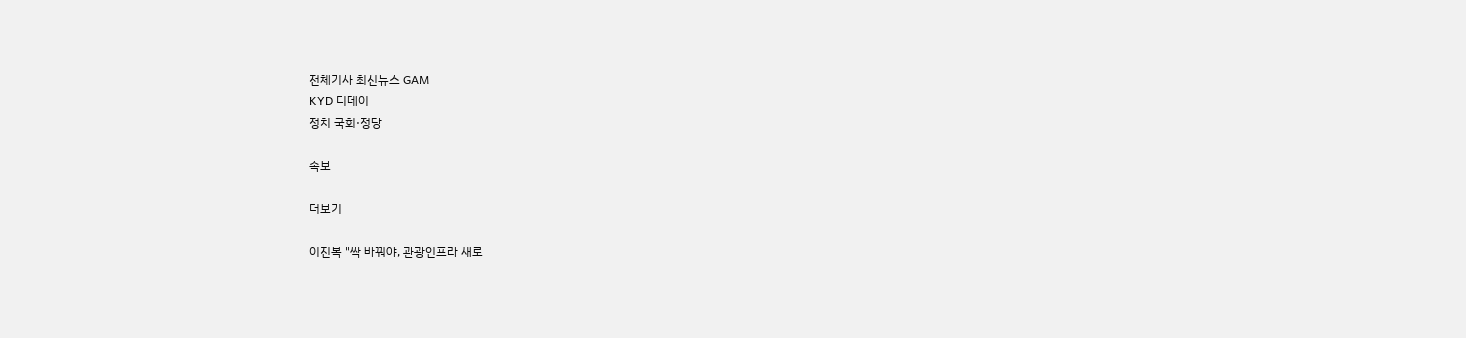전체기사 최신뉴스 GAM
KYD 디데이
정치 국회·정당

속보

더보기

이진복 "싹 바꿔야, 관광인프라 새로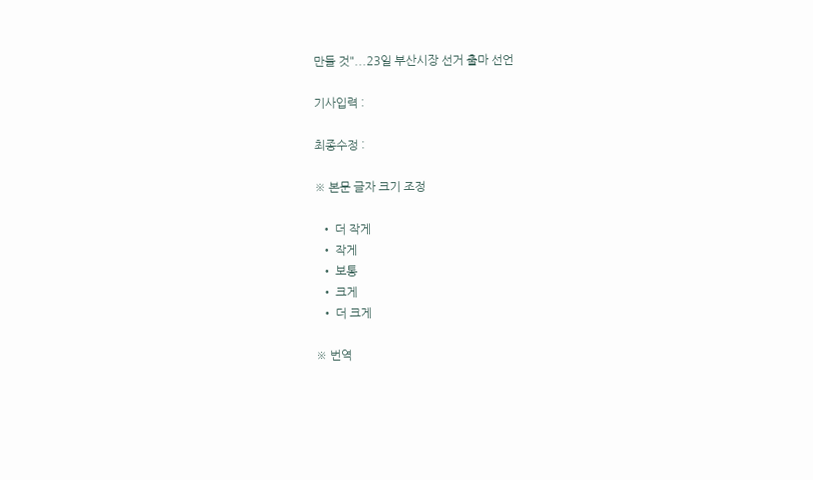만들 것"...23일 부산시장 선거 출마 선언

기사입력 :

최종수정 :

※ 본문 글자 크기 조정

  • 더 작게
  • 작게
  • 보통
  • 크게
  • 더 크게

※ 번역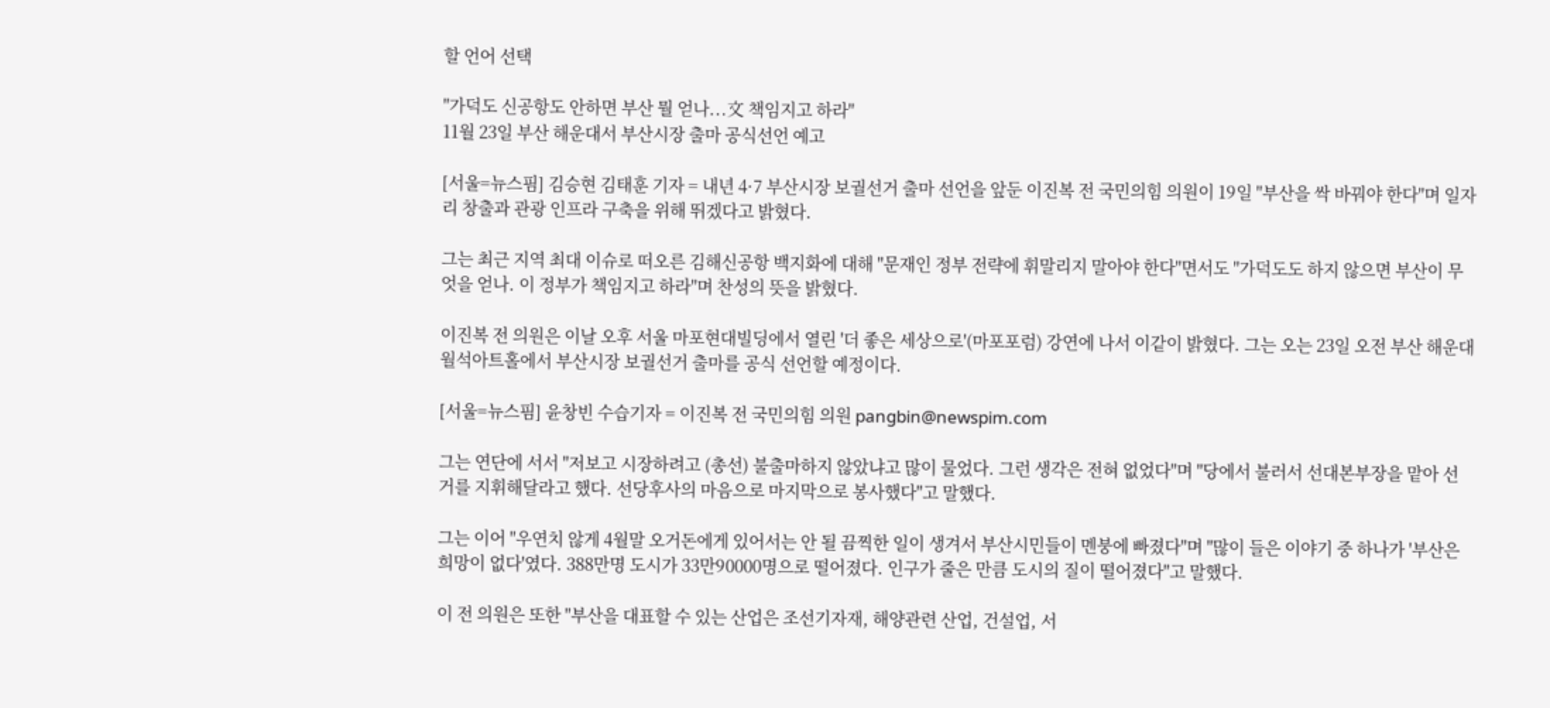할 언어 선택

"가덕도 신공항도 안하면 부산 뭘 얻나...文 책임지고 하라"
11월 23일 부산 해운대서 부산시장 출마 공식선언 예고

[서울=뉴스핌] 김승현 김태훈 기자 = 내년 4·7 부산시장 보궐선거 출마 선언을 앞둔 이진복 전 국민의힘 의원이 19일 "부산을 싹 바꿔야 한다"며 일자리 창출과 관광 인프라 구축을 위해 뛰겠다고 밝혔다.

그는 최근 지역 최대 이슈로 떠오른 김해신공항 백지화에 대해 "문재인 정부 전략에 휘말리지 말아야 한다"면서도 "가덕도도 하지 않으면 부산이 무엇을 얻나. 이 정부가 책임지고 하라"며 찬성의 뜻을 밝혔다.

이진복 전 의원은 이날 오후 서울 마포현대빌딩에서 열린 '더 좋은 세상으로'(마포포럼) 강연에 나서 이같이 밝혔다. 그는 오는 23일 오전 부산 해운대 월석아트홀에서 부산시장 보궐선거 출마를 공식 선언할 예정이다.

[서울=뉴스핌] 윤창빈 수습기자 = 이진복 전 국민의힘 의원 pangbin@newspim.com

그는 연단에 서서 "저보고 시장하려고 (총선) 불출마하지 않았냐고 많이 물었다. 그런 생각은 전혀 없었다"며 "당에서 불러서 선대본부장을 맡아 선거를 지휘해달라고 했다. 선당후사의 마음으로 마지막으로 봉사했다"고 말했다.

그는 이어 "우연치 않게 4월말 오거돈에게 있어서는 안 될 끔찍한 일이 생겨서 부산시민들이 멘붕에 빠졌다"며 "많이 들은 이야기 중 하나가 '부산은 희망이 없다'였다. 388만명 도시가 33만90000명으로 떨어졌다. 인구가 줄은 만큼 도시의 질이 떨어졌다"고 말했다.

이 전 의원은 또한 "부산을 대표할 수 있는 산업은 조선기자재, 해양관련 산업, 건설업, 서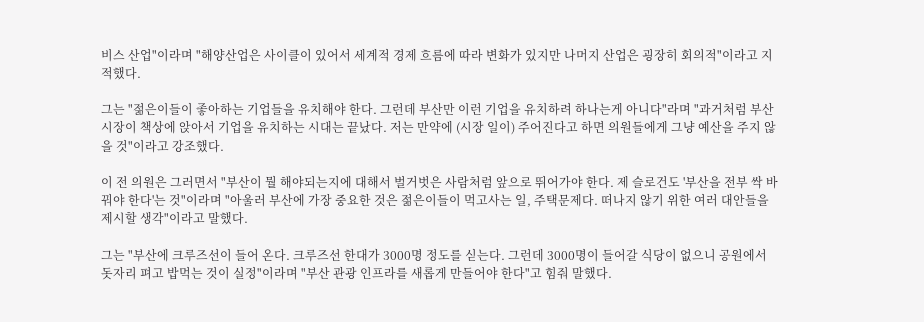비스 산업"이라며 "해양산업은 사이클이 있어서 세계적 경제 흐름에 따라 변화가 있지만 나머지 산업은 굉장히 회의적"이라고 지적했다.

그는 "젊은이들이 좋아하는 기업들을 유치해야 한다. 그런데 부산만 이런 기업을 유치하려 하나는게 아니다"라며 "과거처럼 부산시장이 책상에 앉아서 기업을 유치하는 시대는 끝났다. 저는 만약에 (시장 일이) 주어진다고 하면 의원들에게 그냥 예산을 주지 않을 것"이라고 강조했다.

이 전 의원은 그러면서 "부산이 뭘 해야되는지에 대해서 벌거벗은 사람처럼 앞으로 뛰어가야 한다. 제 슬로건도 '부산을 전부 싹 바꿔야 한다'는 것"이라며 "아울러 부산에 가장 중요한 것은 젊은이들이 먹고사는 일, 주택문제다. 떠나지 않기 위한 여러 대안들을 제시할 생각"이라고 말했다.

그는 "부산에 크루즈선이 들어 온다. 크루즈선 한대가 3000명 정도를 싣는다. 그런데 3000명이 들어갈 식당이 없으니 공원에서 돗자리 펴고 밥먹는 것이 실정"이라며 "부산 관광 인프라를 새롭게 만들어야 한다"고 힘줘 말했다.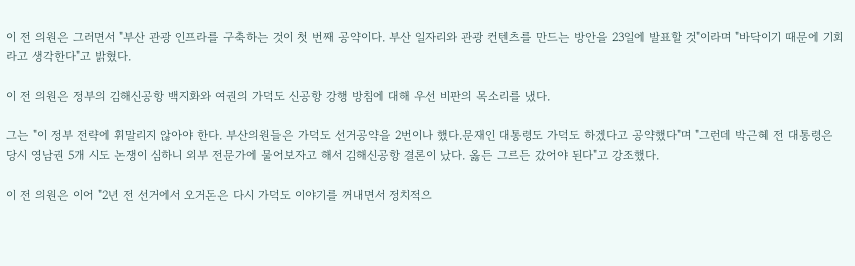이 전 의원은 그러면서 "부산 관광 인프라를 구축하는 것이 첫 번째 공약이다. 부산 일자리와 관광 컨텐츠를 만드는 방안을 23일에 발표할 것"이라며 "바닥이기 때문에 기회라고 생각한다"고 밝혔다.

이 전 의원은 정부의 김해신공항 백지화와 여권의 가덕도 신공항 강행 방침에 대해 우선 비판의 목소리를 냈다.

그는 "이 정부 전략에 휘말리지 않아야 한다. 부산의원들은 가덕도 선거공약을 2번이나 했다.문재인 대통령도 가덕도 하겠다고 공약했다"며 "그런데 박근혜 전 대통령은 당시 영남권 5개 시도 논쟁이 심하니 외부 전문가에 물어보자고 해서 김해신공항 결론이 났다. 옳든 그르든 갔어야 된다"고 강조했다.

이 전 의원은 이어 "2년 전 선거에서 오거돈은 다시 가덕도 이야기를 꺼내면서 정치적으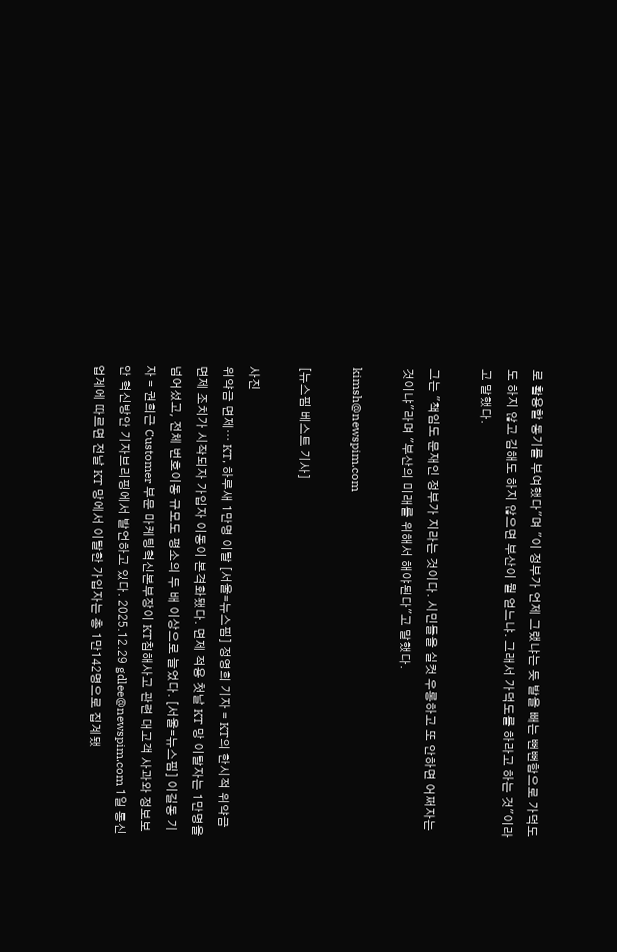로 활용할 동기를 부여했다"며 "이 정부가 언제 그랬냐는 듯 발을 빼는 뻔뻔함으로 가덕도도 하지 않고 김해도 하지 않으면 부산이 뭘 얻느냐. 그래서 가덕도를 하라고 하는 것"이라고 말했다.

그는 "책임도 문재인 정부가 지라는 것이다. 시민들을 실컷 우롱하고 또 안하면 어쩌자는 것이냐"라며 "부산의 미래를 위해서 해야된다"고 말했다.

kimsh@newspim.com

[뉴스핌 베스트 기사]

사진
위약금 면제… KT, 하루새 1만명 이탈 [서울=뉴스핌] 정영희 기자 = KT의 한시적 위약금 면제 조치가 시작되자 가입자 이동이 본격화됐다. 면제 적용 첫날 KT 망 이탈자는 1만명을 넘어섰고, 전체 번호이동 규모도 평소의 두 배 이상으로 늘었다. [서울=뉴스핌] 이길동 기자 = 권희근 Customer 부문 마케팅혁신본부장이 KT침해사고 관련 대고객 사과와 정보보안 혁신방안 기자브리핑에서 발언하고 있다. 2025.12.29 gdlee@newspim.com 1일 통신업계에 따르면 전날 KT 망에서 이탈한 가입자는 총 1만142명으로 집계됐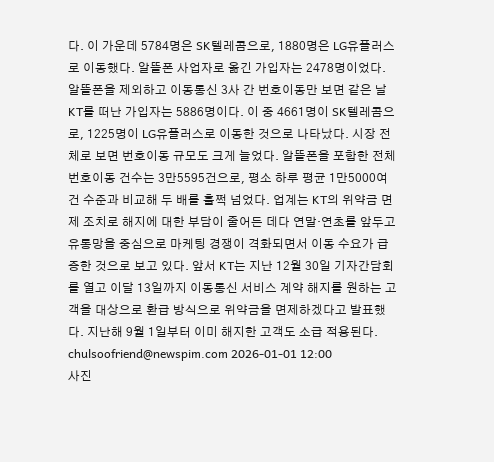다. 이 가운데 5784명은 SK텔레콤으로, 1880명은 LG유플러스로 이동했다. 알뜰폰 사업자로 옮긴 가입자는 2478명이었다. 알뜰폰을 제외하고 이동통신 3사 간 번호이동만 보면 같은 날 KT를 떠난 가입자는 5886명이다. 이 중 4661명이 SK텔레콤으로, 1225명이 LG유플러스로 이동한 것으로 나타났다. 시장 전체로 보면 번호이동 규모도 크게 늘었다. 알뜰폰을 포함한 전체 번호이동 건수는 3만5595건으로, 평소 하루 평균 1만5000여 건 수준과 비교해 두 배를 훌쩍 넘었다. 업계는 KT의 위약금 면제 조치로 해지에 대한 부담이 줄어든 데다 연말·연초를 앞두고 유통망을 중심으로 마케팅 경쟁이 격화되면서 이동 수요가 급증한 것으로 보고 있다. 앞서 KT는 지난 12월 30일 기자간담회를 열고 이달 13일까지 이동통신 서비스 계약 해지를 원하는 고객을 대상으로 환급 방식으로 위약금을 면제하겠다고 발표했다. 지난해 9월 1일부터 이미 해지한 고객도 소급 적용된다. chulsoofriend@newspim.com 2026-01-01 12:00
사진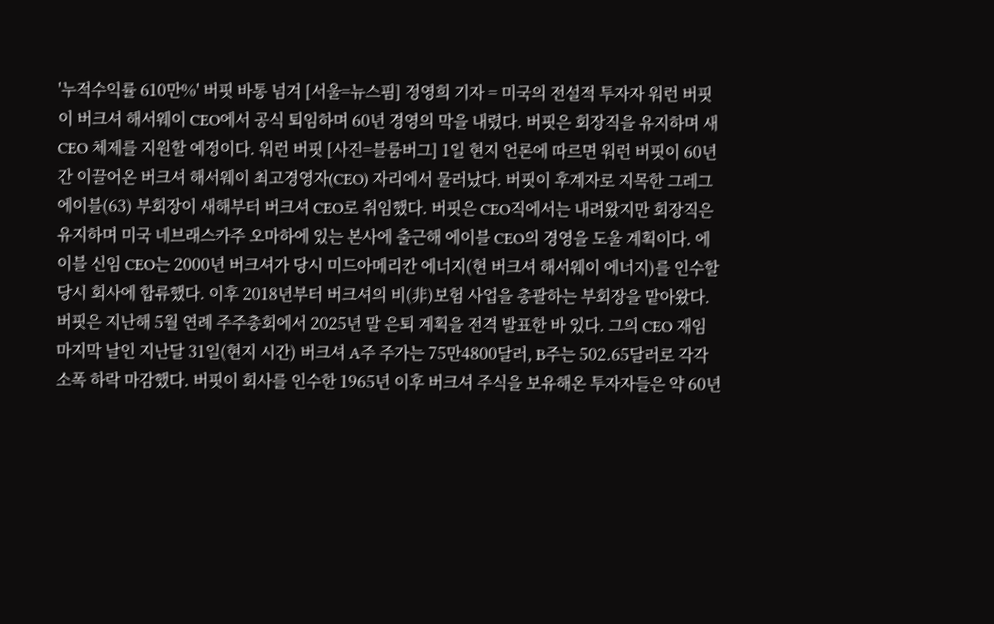'누적수익률 610만%' 버핏 바통 넘겨 [서울=뉴스핌] 정영희 기자 = 미국의 전설적 투자자 워런 버핏이 버크셔 해서웨이 CEO에서 공식 퇴임하며 60년 경영의 막을 내렸다. 버핏은 회장직을 유지하며 새 CEO 체제를 지원할 예정이다. 워런 버핏 [사진=블룸버그] 1일 현지 언론에 따르면 워런 버핏이 60년간 이끌어온 버크셔 해서웨이 최고경영자(CEO) 자리에서 물러났다. 버핏이 후계자로 지목한 그레그 에이블(63) 부회장이 새해부터 버크셔 CEO로 취임했다. 버핏은 CEO직에서는 내려왔지만 회장직은 유지하며 미국 네브래스카주 오마하에 있는 본사에 출근해 에이블 CEO의 경영을 도울 계획이다. 에이블 신임 CEO는 2000년 버크셔가 당시 미드아메리칸 에너지(현 버크셔 해서웨이 에너지)를 인수할 당시 회사에 합류했다. 이후 2018년부터 버크셔의 비(非)보험 사업을 총괄하는 부회장을 맡아왔다. 버핏은 지난해 5월 연례 주주총회에서 2025년 말 은퇴 계획을 전격 발표한 바 있다. 그의 CEO 재임 마지막 날인 지난달 31일(현지 시간) 버크셔 A주 주가는 75만4800달러, B주는 502.65달러로 각각 소폭 하락 마감했다. 버핏이 회사를 인수한 1965년 이후 버크셔 주식을 보유해온 투자자들은 약 60년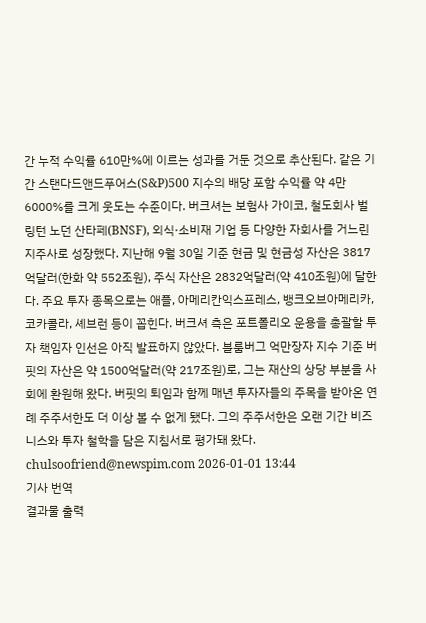간 누적 수익률 610만%에 이르는 성과를 거둔 것으로 추산된다. 같은 기간 스탠다드앤드푸어스(S&P)500 지수의 배당 포함 수익률 약 4만6000%를 크게 웃도는 수준이다. 버크셔는 보험사 가이코, 철도회사 벌링턴 노던 산타페(BNSF), 외식·소비재 기업 등 다양한 자회사를 거느린 지주사로 성장했다. 지난해 9월 30일 기준 현금 및 현금성 자산은 3817억달러(한화 약 552조원), 주식 자산은 2832억달러(약 410조원)에 달한다. 주요 투자 종목으로는 애플, 아메리칸익스프레스, 뱅크오브아메리카, 코카콜라, 셰브런 등이 꼽힌다. 버크셔 측은 포트폴리오 운용을 총괄할 투자 책임자 인선은 아직 발표하지 않았다. 블룸버그 억만장자 지수 기준 버핏의 자산은 약 1500억달러(약 217조원)로, 그는 재산의 상당 부분을 사회에 환원해 왔다. 버핏의 퇴임과 함께 매년 투자자들의 주목을 받아온 연례 주주서한도 더 이상 볼 수 없게 됐다. 그의 주주서한은 오랜 기간 비즈니스와 투자 철학을 담은 지침서로 평가돼 왔다. chulsoofriend@newspim.com 2026-01-01 13:44
기사 번역
결과물 출력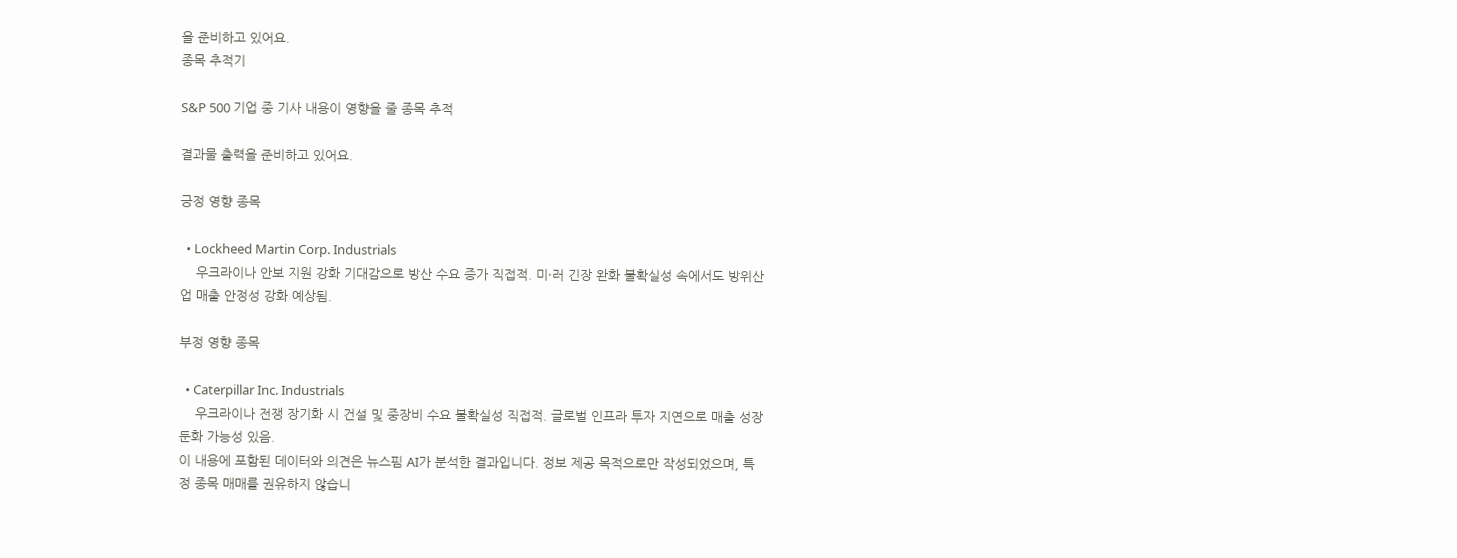을 준비하고 있어요.
종목 추적기

S&P 500 기업 중 기사 내용이 영향을 줄 종목 추적

결과물 출력을 준비하고 있어요.

긍정 영향 종목

  • Lockheed Martin Corp. Industrials
    우크라이나 안보 지원 강화 기대감으로 방산 수요 증가 직접적. 미·러 긴장 완화 불확실성 속에서도 방위산업 매출 안정성 강화 예상됨.

부정 영향 종목

  • Caterpillar Inc. Industrials
    우크라이나 전쟁 장기화 시 건설 및 중장비 수요 불확실성 직접적. 글로벌 인프라 투자 지연으로 매출 성장 둔화 가능성 있음.
이 내용에 포함된 데이터와 의견은 뉴스핌 AI가 분석한 결과입니다. 정보 제공 목적으로만 작성되었으며, 특정 종목 매매를 권유하지 않습니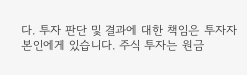다. 투자 판단 및 결과에 대한 책임은 투자자 본인에게 있습니다. 주식 투자는 원금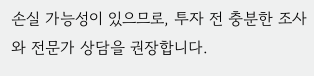손실 가능성이 있으므로, 투자 전 충분한 조사와 전문가 상담을 권장합니다.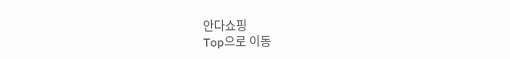안다쇼핑
Top으로 이동